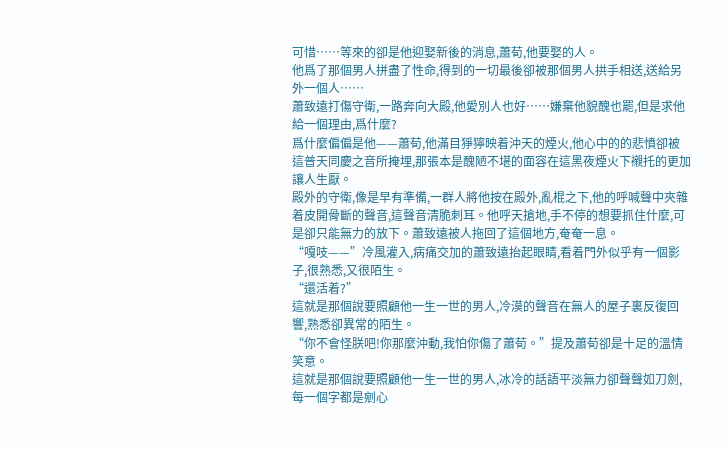可惜……等來的卻是他迎娶新後的消息,蕭荀,他要娶的人。
他爲了那個男人拼盡了性命,得到的一切最後卻被那個男人拱手相送,送給另外一個人……
蕭致遠打傷守衛,一路奔向大殿,他愛別人也好……嫌棄他貌醜也罷,但是求他給一個理由,爲什麼?
爲什麼偏偏是他——蕭荀,他滿目猙獰映着沖天的煙火,他心中的的悲憤卻被這普天同慶之音所掩埋,那張本是醜陋不堪的面容在這黑夜煙火下襯托的更加讓人生厭。
殿外的守衛,像是早有準備,一群人將他按在殿外,亂棍之下,他的呼喊聲中夾雜着皮開骨斷的聲音,這聲音清脆刺耳。他呼天搶地,手不停的想要抓住什麼,可是卻只能無力的放下。蕭致遠被人拖回了這個地方,奄奄一息。
“嘎吱——”冷風灌入,病痛交加的蕭致遠抬起眼睛,看着門外似乎有一個影子,很熟悉,又很陌生。
“還活着?”
這就是那個說要照顧他一生一世的男人,冷漠的聲音在無人的屋子裏反復回響,熟悉卻異常的陌生。
“你不會怪朕吧!你那麼沖動,我怕你傷了蕭荀。”提及蕭荀卻是十足的溫情笑意。
這就是那個說要照顧他一生一世的男人,冰冷的話語平淡無力卻聲聲如刀劍,每一個字都是剜心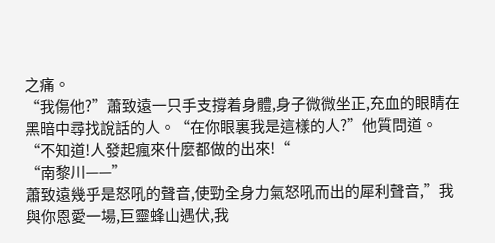之痛。
“我傷他?”蕭致遠一只手支撐着身體,身子微微坐正,充血的眼睛在黑暗中尋找說話的人。“在你眼裏我是這樣的人?”他質問道。
“不知道!人發起瘋來什麼都做的出來!“
“南黎川——”
蕭致遠幾乎是怒吼的聲音,使勁全身力氣怒吼而出的犀利聲音,”我與你恩愛一場,巨靈蜂山遇伏,我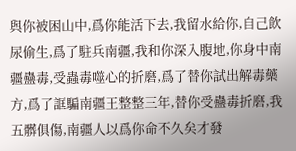與你被困山中,爲你能活下去,我留水給你,自己飲尿偷生,爲了駐兵南疆,我和你深入腹地,你身中南疆蠱毒,受蟲毒噬心的折磨,爲了替你試出解毒藥方,爲了誆騙南疆王整整三年,替你受蠱毒折磨,我五髒俱傷,南疆人以爲你命不久矣才發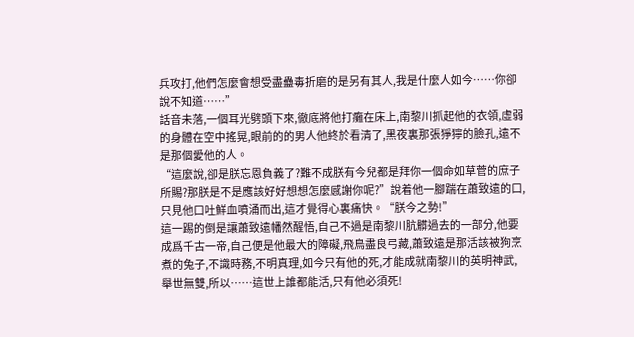兵攻打,他們怎麼會想受盡蠱毒折磨的是另有其人,我是什麼人如今……你卻說不知道……”
話音未落,一個耳光劈頭下來,徹底將他打癱在床上,南黎川抓起他的衣領,虛弱的身體在空中搖晃,眼前的的男人他終於看清了,黑夜裏那張猙獰的臉孔,遠不是那個愛他的人。
“這麼說,卻是朕忘恩負義了?難不成朕有今兒都是拜你一個命如草菅的庶子所賜?那朕是不是應該好好想想怎麼感謝你呢?”說着他一腳踹在蕭致遠的口,只見他口吐鮮血噴涌而出,這才覺得心裏痛快。“朕今之勢!”
這一踢的倒是讓蕭致遠幡然醒悟,自己不過是南黎川肮髒過去的一部分,他要成爲千古一帝,自己便是他最大的障礙,飛鳥盡良弓藏,蕭致遠是那活該被狗烹煮的兔子,不識時務,不明真理,如今只有他的死,才能成就南黎川的英明神武,舉世無雙,所以……這世上誰都能活,只有他必須死!